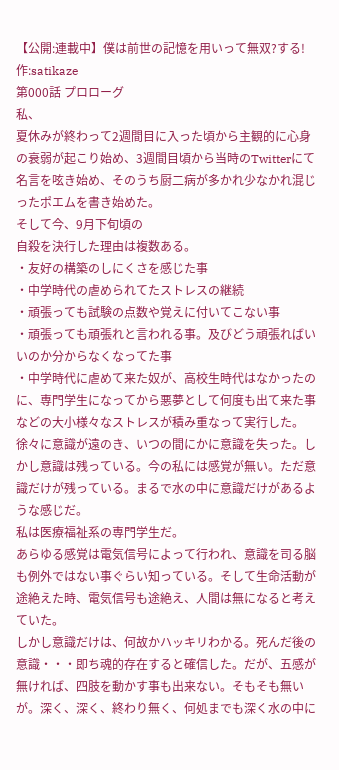【公開:連載中】僕は前世の記憶を用いって無双?する! 作:satikaze
第000話 プロローグ
私、
夏休みが終わって2週間目に入った頃から主観的に心身の衰弱が起こり始め、3週間目頃から当時のTwitterにて名言を呟き始め、そのうち厨二病が多かれ少なかれ混じったポエムを書き始めた。
そして今、9月下旬頃の
自殺を決行した理由は複数ある。
・友好の構築のしにくさを感じた事
・中学時代の虐められてたストレスの継続
・頑張っても試験の点数や覚えに付いてこない事
・頑張っても頑張れと言われる事。及びどう頑張ればいいのか分からなくなってた事
・中学時代に虐めて来た奴が、高校生時代はなかったのに、専門学生になってから悪夢として何度も出て来た事
などの大小様々なストレスが積み重なって実行した。
徐々に意識が遠のき、いつの間にかに意識を失った。しかし意識は残っている。今の私には感覚が無い。ただ意識だけが残っている。まるで水の中に意識だけがあるような感じだ。
私は医療福祉系の専門学生だ。
あらゆる感覚は電気信号によって行われ、意識を司る脳も例外ではない事ぐらい知っている。そして生命活動が途絶えた時、電気信号も途絶え、人間は無になると考えていた。
しかし意識だけは、何故かハッキリわかる。死んだ後の意識・・・即ち魂的存在すると確信した。だが、五感が無ければ、四肢を動かす事も出来ない。そもそも無いが。深く、深く、終わり無く、何処までも深く水の中に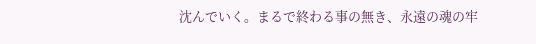沈んでいく。まるで終わる事の無き、永遠の魂の牢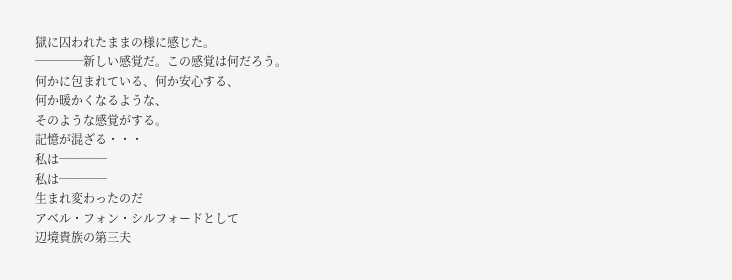獄に囚われたままの様に感じた。
────新しい感覚だ。この感覚は何だろう。
何かに包まれている、何か安心する、
何か暖かくなるような、
そのような感覚がする。
記憶が混ざる・・・
私は────
私は────
生まれ変わったのだ
アベル・フォン・シルフォードとして
辺境貴族の第三夫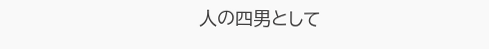人の四男として